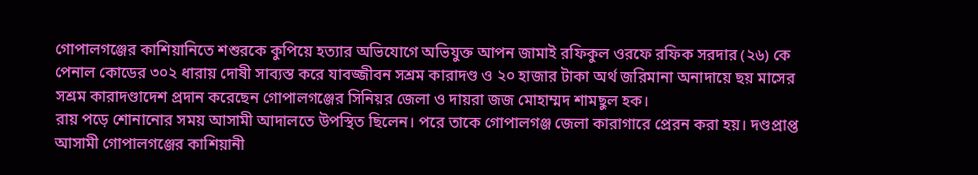গোপালগঞ্জের কাশিয়ানিতে শশুরকে কুপিয়ে হত্যার অভিযোগে অভিযুক্ত আপন জামাই রফিকুল ওরফে রফিক সরদার (২৬) কে পেনাল কোডের ৩০২ ধারায় দোষী সাব্যস্ত করে যাবজ্জীবন সশ্রম কারাদণ্ড ও ২০ হাজার টাকা অর্থ জরিমানা অনাদায়ে ছয় মাসের সশ্রম কারাদণ্ডাদেশ প্রদান করেছেন গোপালগঞ্জের সিনিয়র জেলা ও দায়রা জজ মোহাম্মদ শামছুল হক।
রায় পড়ে শোনানোর সময় আসামী আদালতে উপস্থিত ছিলেন। পরে তাকে গোপালগঞ্জ জেলা কারাগারে প্রেরন করা হয়। দণ্ডপ্রাপ্ত আসামী গোপালগঞ্জের কাশিয়ানী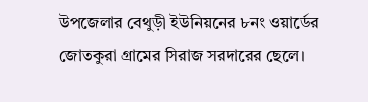উপজেলার বেথুড়ী ইউনিয়নের ৮নং ওয়ার্ডের জোতকুরা গ্রামের সিরাজ সরদারের ছেলে।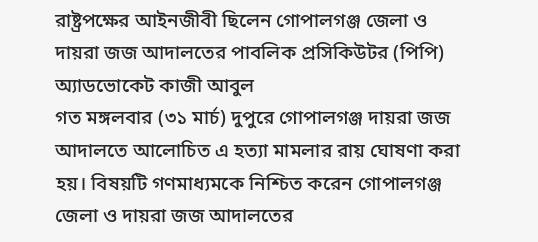রাষ্ট্রপক্ষের আইনজীবী ছিলেন গোপালগঞ্জ জেলা ও দায়রা জজ আদালতের পাবলিক প্রসিকিউটর (পিপি) অ্যাডভোকেট কাজী আবুল
গত মঙ্গলবার (৩১ মার্চ) দুপুরে গোপালগঞ্জ দায়রা জজ আদালতে আলোচিত এ হত্যা মামলার রায় ঘোষণা করা হয়। বিষয়টি গণমাধ্যমকে নিশ্চিত করেন গোপালগঞ্জ জেলা ও দায়রা জজ আদালতের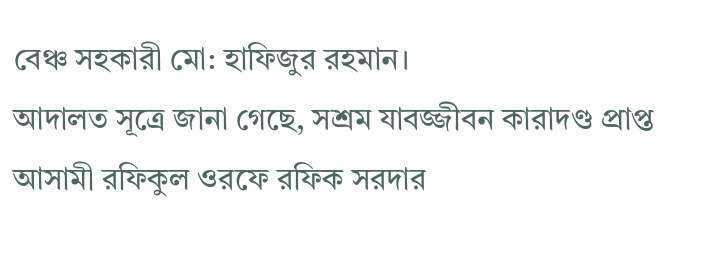বেঞ্চ সহকারী মো: হাফিজুর রহমান।
আদালত সূত্রে জানা গেছে, সশ্রম যাবজ্জীবন কারাদণ্ড প্রাপ্ত আসামী রফিকুল ওরফে রফিক সরদার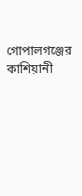গোপালগঞ্জের কাশিয়ানী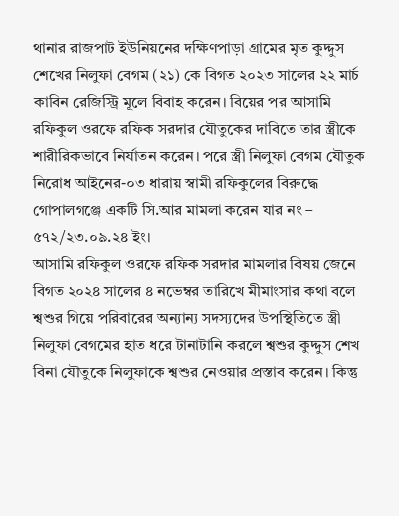থানার রাজপাট ইউনিয়নের দক্ষিণপাড়া গ্রামের মৃত কুদ্দুস শেখের নিলুফা বেগম (২১) কে বিগত ২০২৩ সালের ২২ মার্চ কাবিন রেজিস্ট্রি মূলে বিবাহ করেন। বিয়ের পর আসামি রফিকুল ওরফে রফিক সরদার যৌতুকের দাবিতে তার স্ত্রীকে শারীরিকভাবে নির্যাতন করেন। পরে স্ত্রী নিলুফা বেগম যৌতুক নিরোধ আইনের-০৩ ধারায় স্বামী রফিকুলের বিরুদ্ধে গোপালগঞ্জে একটি সি.আর মামলা করেন যার নং – ৫৭২/২৩.০৯.২৪ ইং।
আসামি রফিকুল ওরফে রফিক সরদার মামলার বিষয় জেনে বিগত ২০২৪ সালের ৪ নভেম্বর তারিখে মীমাংসার কথা বলে শ্বশুর গিয়ে পরিবারের অন্যান্য সদস্যদের উপস্থিতিতে স্ত্রী নিলুফা বেগমের হাত ধরে টানাটানি করলে শ্বশুর কুদ্দুস শেখ বিনা যৌতুকে নিলুফাকে শ্বশুর নেওয়ার প্রস্তাব করেন। কিন্তু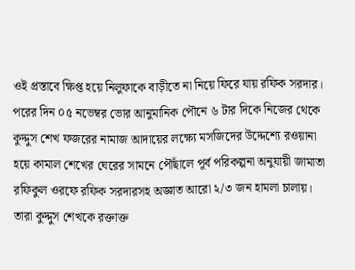ওই প্রস্তাবে ক্ষিপ্ত হয়ে নিলুফাকে বাড়ীতে না নিয়ে ফিরে যায় রফিক সরদার। পরের দিন ০৫ নভেম্বর ভোর আনুমানিক পৌনে ৬ টার দিকে নিজের থেকে কুদ্দুস শেখ ফজরের নামাজ আদায়ের লক্ষ্যে মসজিদের উদ্দেশ্যে রওয়ানা হয়ে কামাল শেখের ঘেরের সামনে পৌঁছালে পূর্ব পরিকল্পনা অনুযায়ী জামাতা রফিকুল ওরফে রফিক সরদারসহ অজ্ঞাত আরো ২/৩ জন হামলা চালায়। তারা কুদ্দুস শেখকে রক্তাক্ত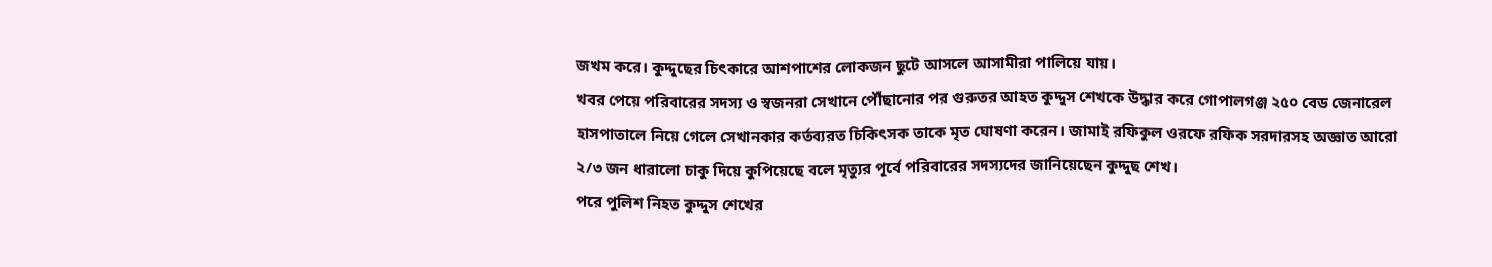জখম করে। কুদ্দুছের চিৎকারে আশপাশের লোকজন ছুটে আসলে আসামীরা পালিয়ে যায়।
খবর পেয়ে পরিবারের সদস্য ও স্বজনরা সেখানে পৌঁছানোর পর গুরুতর আহত কুদ্দুস শেখকে উদ্ধার করে গোপালগঞ্জ ২৫০ বেড জেনারেল হাসপাতালে নিয়ে গেলে সেখানকার কর্তব্যরত চিকিৎসক তাকে মৃত ঘোষণা করেন। জামাই রফিকুল ওরফে রফিক সরদারসহ অজ্ঞাত আরো ২/৩ জন ধারালো চাকু দিয়ে কুপিয়েছে বলে মৃত্যুর পূর্বে পরিবারের সদস্যদের জানিয়েছেন কুদ্দুছ শেখ।
পরে পুলিশ নিহত কুদ্দুস শেখের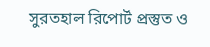সুরতহাল রিপোর্ট প্রস্তুত ও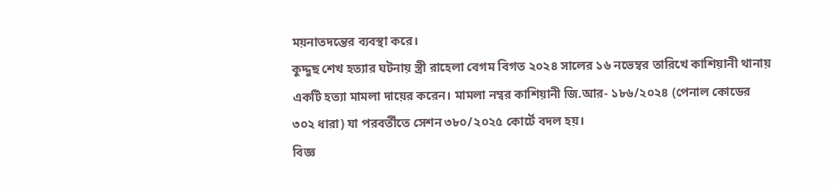ময়নাতদন্তের ব্যবস্থা করে।
কুদ্দুছ শেখ হত্যার ঘটনায় স্ত্রী রাহেলা বেগম বিগত ২০২৪ সালের ১৬ নভেম্বর তারিখে কাশিয়ানী থানায় একটি হত্যা মামলা দায়ের করেন। মামলা নম্বর কাশিয়ানী জি.আর- ১৮৬/২০২৪ (পেনাল কোডের ৩০২ ধারা) যা পরবর্তীতে সেশন ৩৮০/২০২৫ কোর্টে বদল হয়।
বিজ্ঞ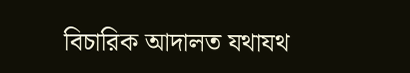বিচারিক আদালত যথাযথ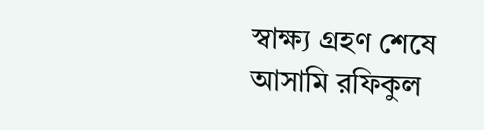স্বাক্ষ্য গ্রহণ শেষে আসামি রফিকুল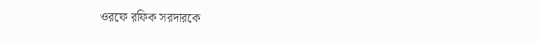ওরফে রফিক সরদারকে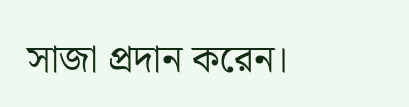সাজা প্রদান করেন।